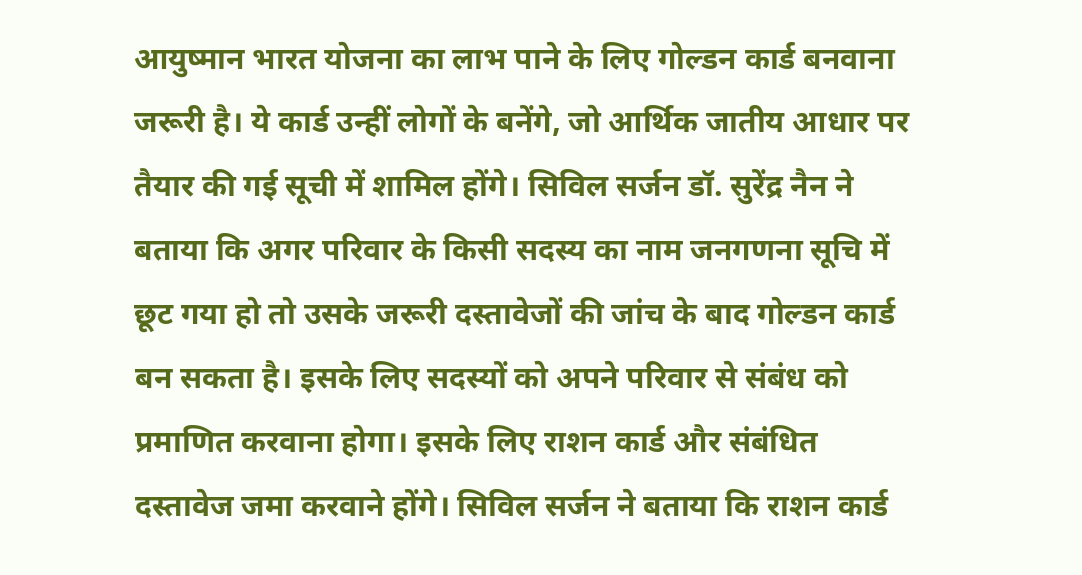आयुष्मान भारत योजना का लाभ पाने के लिए गोल्डन कार्ड बनवाना जरूरी है। ये कार्ड उन्हीं लोगों के बनेंगे, जो आर्थिक जातीय आधार पर तैयार की गई सूची में शामिल होंगे। सिविल सर्जन डॉ. सुरेंद्र नैन ने बताया कि अगर परिवार के किसी सदस्य का नाम जनगणना सूचि में छूट गया हो तो उसके जरूरी दस्तावेजों की जांच के बाद गोल्डन कार्ड बन सकता है। इसके लिए सदस्यों को अपने परिवार से संबंध को प्रमाणित करवाना होगा। इसके लिए राशन कार्ड और संबंधित दस्तावेज जमा करवाने होंगे। सिविल सर्जन ने बताया कि राशन कार्ड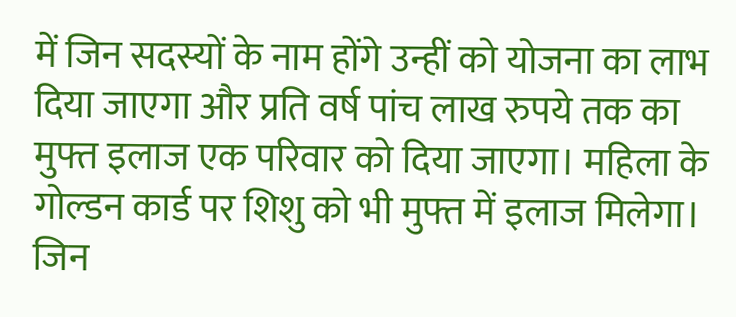में जिन सदस्यों के नाम होंगे उन्हीं को योजना का लाभ दिया जाएगा और प्रति वर्ष पांच लाख रुपये तक का मुफ्त इलाज एक परिवार को दिया जाएगा। महिला के गोल्डन कार्ड पर शिशु को भी मुफ्त में इलाज मिलेगा। जिन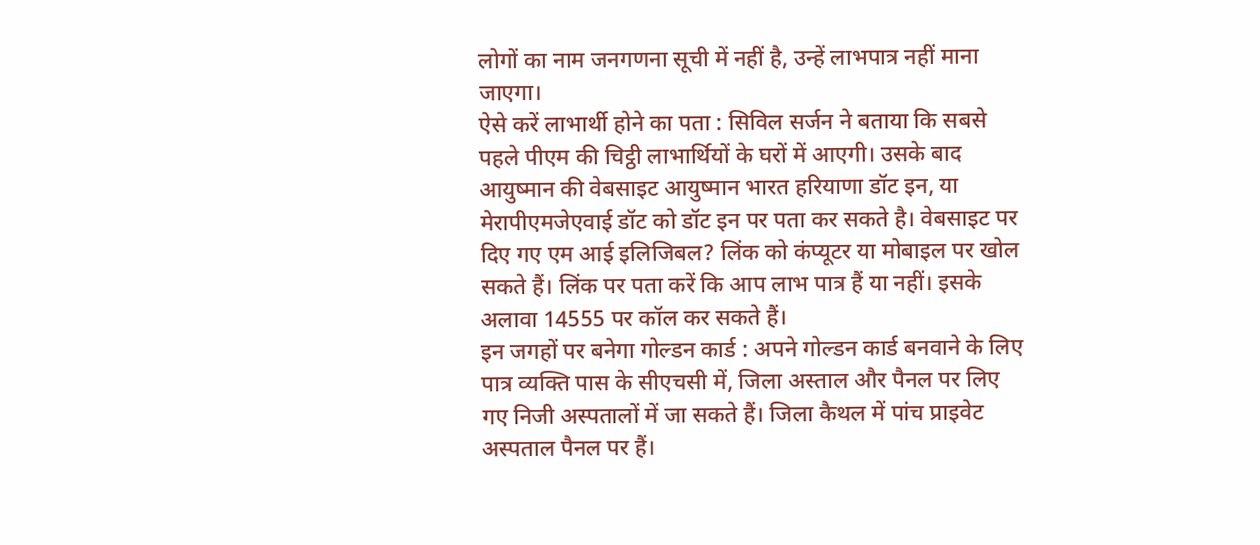लोगों का नाम जनगणना सूची में नहीं है, उन्हें लाभपात्र नहीं माना जाएगा।
ऐसे करें लाभार्थी होने का पता : सिविल सर्जन ने बताया कि सबसे पहले पीएम की चिट्ठी लाभार्थियों के घरों में आएगी। उसके बाद आयुष्मान की वेबसाइट आयुष्मान भारत हरियाणा डॉट इन, या मेरापीएमजेएवाई डॉट को डॉट इन पर पता कर सकते है। वेबसाइट पर दिए गए एम आई इलिजिबल? लिंक को कंप्यूटर या मोबाइल पर खोल सकते हैं। लिंक पर पता करें कि आप लाभ पात्र हैं या नहीं। इसके अलावा 14555 पर कॉल कर सकते हैं।
इन जगहों पर बनेगा गोल्डन कार्ड : अपने गोल्डन कार्ड बनवाने के लिए पात्र व्यक्ति पास के सीएचसी में, जिला अस्ताल और पैनल पर लिए गए निजी अस्पतालों में जा सकते हैं। जिला कैथल में पांच प्राइवेट अस्पताल पैनल पर हैं।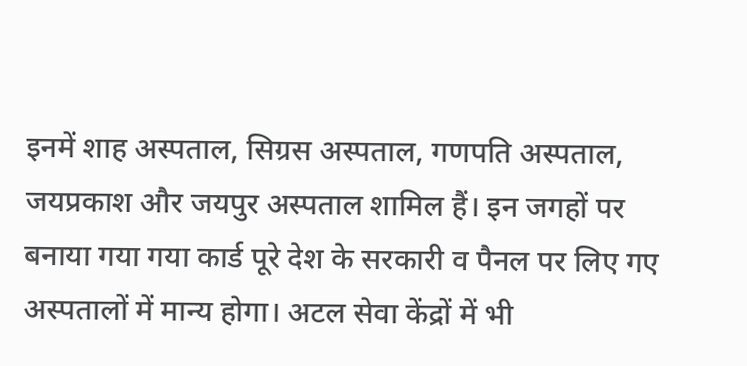इनमें शाह अस्पताल, सिग्रस अस्पताल, गणपति अस्पताल, जयप्रकाश और जयपुर अस्पताल शामिल हैं। इन जगहों पर बनाया गया गया कार्ड पूरे देश के सरकारी व पैनल पर लिए गए अस्पतालों में मान्य होगा। अटल सेवा केंद्रों में भी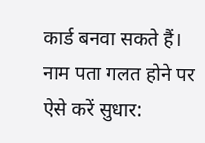कार्ड बनवा सकते हैं।
नाम पता गलत होने पर ऐसे करें सुधार: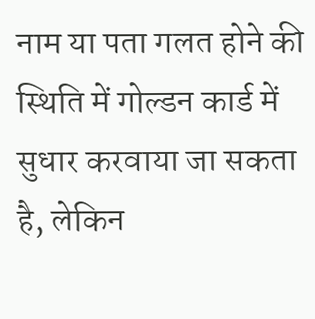नाम या पता गलत होने की स्थिति में गोल्डन कार्ड में सुधार करवाया जा सकता है, लेकिन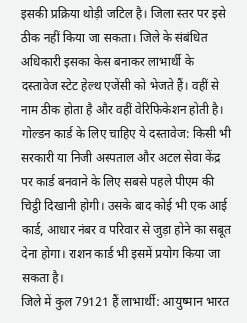इसकी प्रक्रिया थोड़ी जटिल है। जिला स्तर पर इसे ठीक नहीं किया जा सकता। जिले के संबंधित अधिकारी इसका केस बनाकर लाभार्थी के दस्तावेज स्टेट हेल्थ एजेंसी को भेजते हैं। वहीं से नाम ठीक होता है और वहीं वेरिफिकेशन होती है।
गोल्डन कार्ड के लिए चाहिए ये दस्तावेज: किसी भी सरकारी या निजी अस्पताल और अटल सेवा केंद्र पर कार्ड बनवाने के लिए सबसे पहले पीएम की चिट्ठी दिखानी होगी। उसके बाद कोई भी एक आई कार्ड, आधार नंबर व परिवार से जुड़ा होने का सबूत देना होगा। राशन कार्ड भी इसमें प्रयोग किया जा सकता है।
जिले में कुल 79121 हैं लाभार्थी: आयुष्मान भारत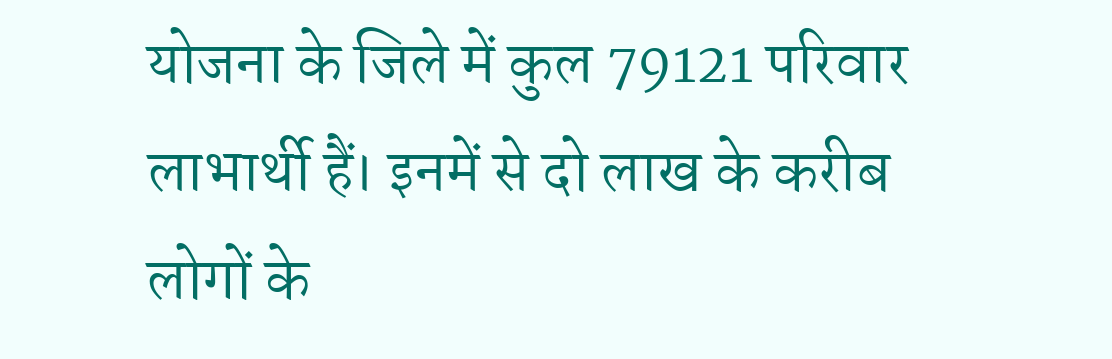योजना के जिले में कुल 79121 परिवार लाभार्थी हैं। इनमें से दो लाख के करीब लोगों के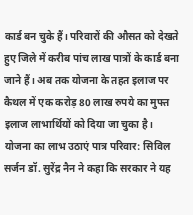कार्ड बन चुके हैं। परिवारों की औसत को देखते हुए जिले में करीब पांच लाख पात्रों के कार्ड बना जाने हैं। अब तक योजना के तहत इलाज पर कैथल में एक करोड़ 80 लाख रुपये का मुफ्त इलाज लाभार्थियों को दिया जा चुका है।
योजना का लाभ उठाएं पात्र परिवार: सिविल सर्जन डॉ. सुरेंद्र नैन ने कहा कि सरकार ने यह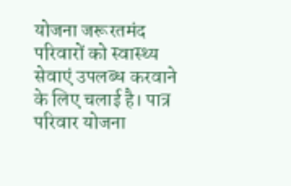योजना जरूरतमंद परिवारों को स्वास्थ्य सेवाएं उपलब्ध करवाने के लिए चलाई है। पात्र परिवार योजना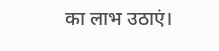का लाभ उठाएं।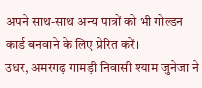अपने साथ-साथ अन्य पात्रों को भी गोल्डन कार्ड बनवाने के लिए प्रेरित करें।
उधर, अमरगढ़ गामड़ी निवासी श्याम जुनेजा ने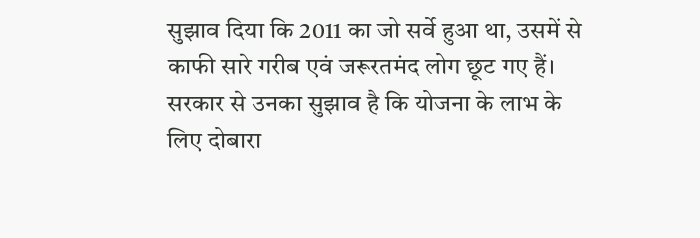सुझाव दिया कि 2011 का जो सर्वे हुआ था, उसमें से काफी सारे गरीब एवं जरूरतमंद लोग छूट गए हैं। सरकार से उनका सुझाव है कि योजना के लाभ के लिए दोबारा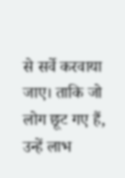से सर्वे करवाया जाए। ताकि जो लोग छूट गए हैं, उन्हें लाभ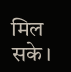मिल सके।